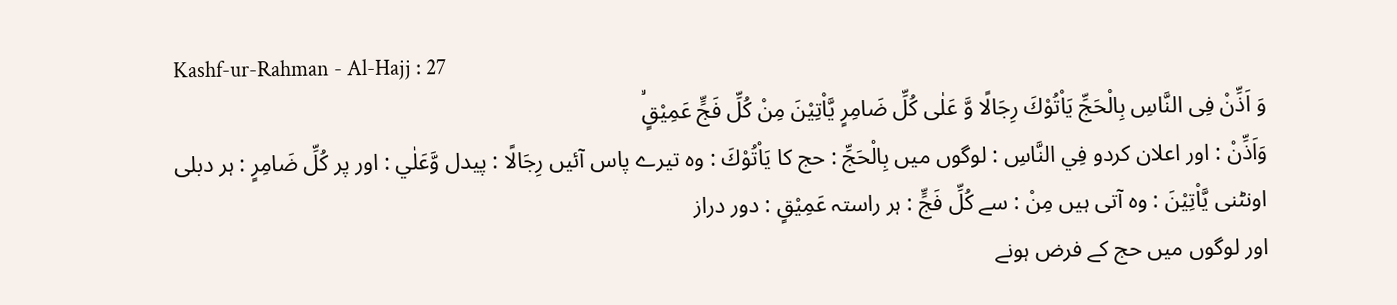Kashf-ur-Rahman - Al-Hajj : 27
وَ اَذِّنْ فِی النَّاسِ بِالْحَجِّ یَاْتُوْكَ رِجَالًا وَّ عَلٰى كُلِّ ضَامِرٍ یَّاْتِیْنَ مِنْ كُلِّ فَجٍّ عَمِیْقٍۙ
وَاَذِّنْ : اور اعلان کردو فِي النَّاسِ : لوگوں میں بِالْحَجِّ : حج کا يَاْتُوْكَ : وہ تیرے پاس آئیں رِجَالًا : پیدل وَّعَلٰي : اور پر كُلِّ ضَامِرٍ : ہر دبلی اونٹنی يَّاْتِيْنَ : وہ آتی ہیں مِنْ : سے كُلِّ فَجٍّ : ہر راستہ عَمِيْقٍ : دور دراز
اور لوگوں میں حج کے فرض ہونے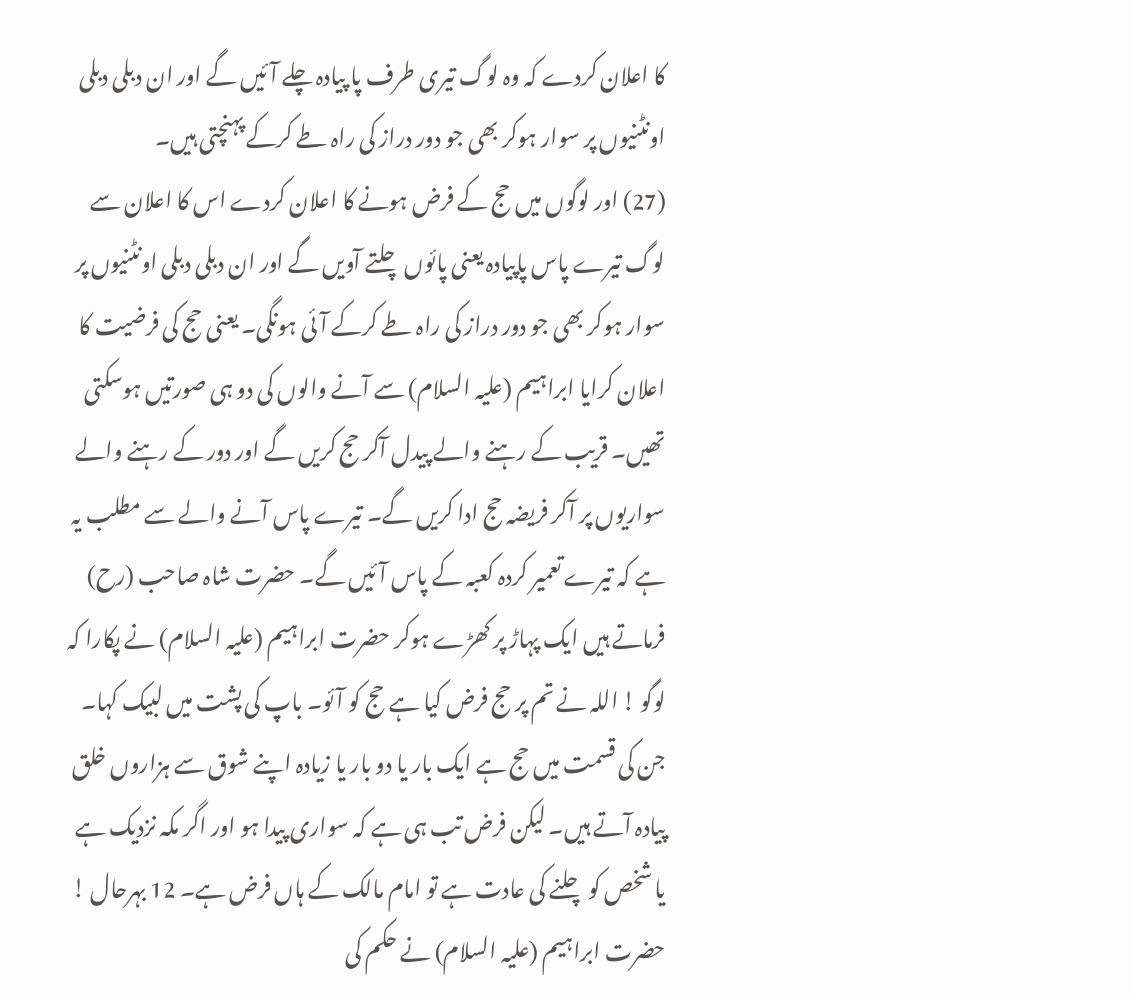کا اعلان کردے کہ وہ لوگ تیری طرف پا پیادہ چلے آئیں گے اور ان دبلی دبلی اونٹنیوں پر سوار ہوکر بھی جو دور دراز کی راہ طے کرکے پہنچتی ہیں۔
(27) اور لوگوں میں حج کے فرض ہونے کا اعلان کردے اس کا اعلان سے لوگ تیرے پاس پاپیادہ یعنی پائوں چلتے آویں گے اور ان دبلی دبلی اونٹنیوں پر سوار ہوکر بھی جو دور دراز کی راہ طے کرکے آئی ہونگی۔ یعنی حج کی فرضیت کا اعلان کرایا ابراہیم (علیہ السلام) سے آنے والوں کی دو ہی صورتیں ہوسکتی تھیں۔ قریب کے رہنے والے پیدل آکر حج کریں گے اور دور کے رہنے والے سواریوں پر آکر فریضہ حج ادا کریں گے۔ تیرے پاس آنے والے سے مطلب یہ ہے کہ تیرے تعمیر کردہ کعبہ کے پاس آئیں گے۔ حضرت شاہ صاحب (رح) فرماتے ہیں ایک پہاڑ پر کھڑے ہوکر حضرت ابراہیم (علیہ السلام) نے پکارا کہ لوگو ! اللہ نے تم پر حج فرض کیا ہے حج کو آئو۔ باپ کی پشت میں لبیک کہا۔ جن کی قسمت میں حج ہے ایک بار یا دو بار یا زیادہ اپنے شوق سے ہزاروں خلق پیادہ آتے ہیں۔ لیکن فرض تب ہی ہے کہ سواری پیدا ہو اور اگر مکہ نزدیک ہے یا شخص کو چلنے کی عادت ہے تو امام مالک کے ہاں فرض ہے۔ 12 بہرحال ! حضرت ابراہیم (علیہ السلام) نے حکم کی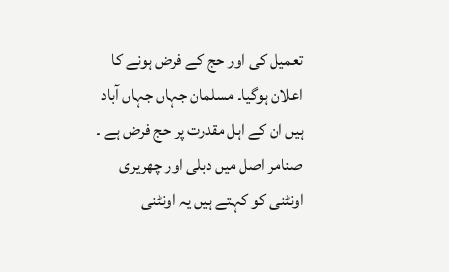تعمیل کی اور حج کے فرض ہونے کا اعلان ہوگیا۔ مسلمان جہاں جہاں آباد ہیں ان کے اہل مقدرت پر حج فرض ہے ۔ صنامر اصل میں دبلی اور چھریری اونٹنی کو کہتے ہیں یہ اونٹنی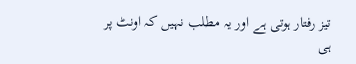تیز رفتار ہوتی ہے اور یہ مطلب نہیں کہ اونٹ پر ہی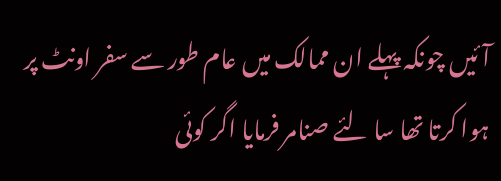آئیں چونکہ پہلے ان ممالک میں عام طور سے سفر اونٹ پر ہوا کرتا تھا سا لئے صنامر فرمایا اگر کوئی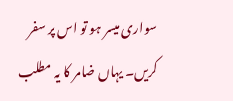سواری میسر ہو تو اس پر سفر کریں۔ یہاں ضامر کا یہ مطلب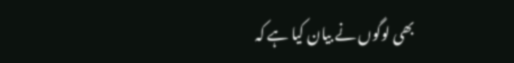بھی لوگوں نے بیان کیا ہے کہ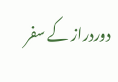دوردراز کے سفر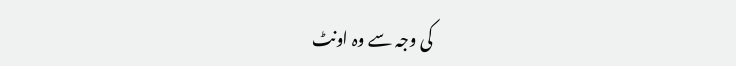کی وجہ سے وہ اونٹ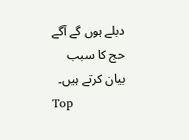دبلے ہوں گے آگے حج کا سبب بیان کرتے ہیں۔
Top